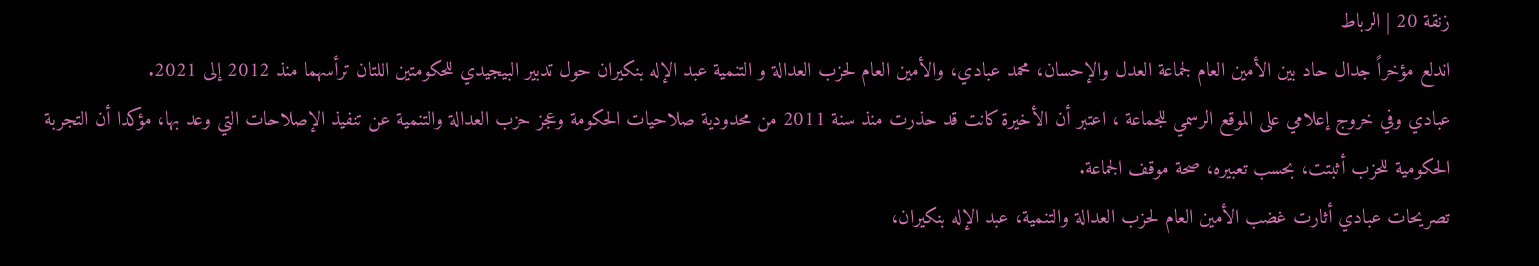زنقة 20 | الرباط
اندلع مؤخراً جدال حاد بين الأمين العام لجماعة العدل والإحسان، محمد عبادي، والأمين العام لحزب العدالة و التنمية عبد الإله بنكيران حول تدبير البيجيدي للحكومتين اللتان ترأسهما منذ 2012 إلى 2021.
عبادي وفي خروج إعلامي على الموقع الرسمي للجماعة ، اعتبر أن الأخيرة كانت قد حذرت منذ سنة 2011 من محدودية صلاحيات الحكومة وعجز حزب العدالة والتنمية عن تنفيذ الإصلاحات التي وعد بها، مؤكدا أن التجربة الحكومية للحزب أثبتت، بحسب تعبيره، صحة موقف الجماعة.
تصريحات عبادي أثارت غضب الأمين العام لحزب العدالة والتنمية، عبد الإله بنكيران،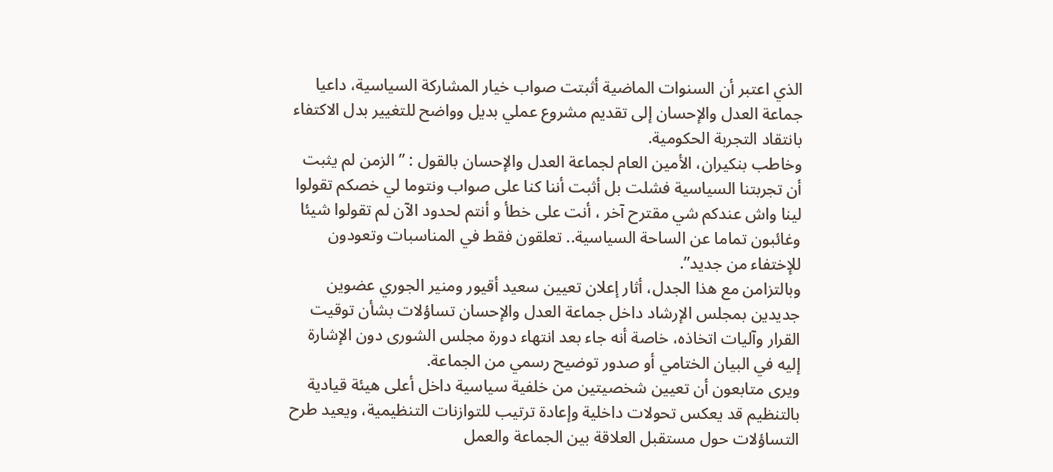الذي اعتبر أن السنوات الماضية أثبتت صواب خيار المشاركة السياسية، داعيا جماعة العدل والإحسان إلى تقديم مشروع عملي بديل وواضح للتغيير بدل الاكتفاء بانتقاد التجربة الحكومية.
وخاطب بنكيران، الأمين العام لجماعة العدل والإحسان بالقول : ” الزمن لم يثبت أن تجربتنا السياسية فشلت بل أثبت أننا كنا على صواب ونتوما لي خصكم تقولوا لينا واش عندكم شي مقترح آخر ، أنت على خطأ و أنتم لحدود الآن لم تقولوا شيئا وغائبون تماما عن الساحة السياسية.. تعلقون فقط في المناسبات وتعودون للإختفاء من جديد”.
وبالتزامن مع هذا الجدل، أثار إعلان تعيين سعيد أقيور ومنير الجوري عضوين جديدين بمجلس الإرشاد داخل جماعة العدل والإحسان تساؤلات بشأن توقيت القرار وآليات اتخاذه، خاصة أنه جاء بعد انتهاء دورة مجلس الشورى دون الإشارة إليه في البيان الختامي أو صدور توضيح رسمي من الجماعة.
ويرى متابعون أن تعيين شخصيتين من خلفية سياسية داخل أعلى هيئة قيادية بالتنظيم قد يعكس تحولات داخلية وإعادة ترتيب للتوازنات التنظيمية، ويعيد طرح التساؤلات حول مستقبل العلاقة بين الجماعة والعمل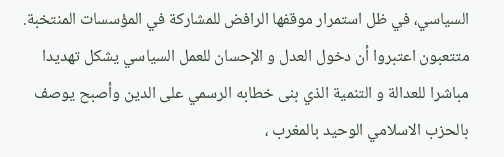السياسي، في ظل استمرار موقفها الرافض للمشاركة في المؤسسات المنتخبة.
متتعبون اعتبروا أن دخول العدل و الإحسان للعمل السياسي يشكل تهديدا مباشرا للعدالة و التنمية الذي بنى خطابه الرسمي على الدين وأصبح يوصف بالحزب الاسلامي الوحيد بالمغرب ،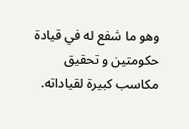وهو ما شفع له في قيادة حكومتين و تحقيق مكاسب كبيرة لقياداته.